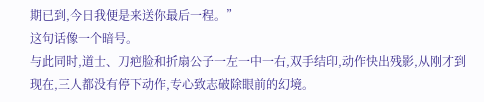期已到,今日我便是来送你最后一程。”
这句话像一个暗号。
与此同时,道士、刀疤脸和折扇公子一左一中一右,双手结印,动作快出残影,从刚才到现在,三人都没有停下动作,专心致志破除眼前的幻境。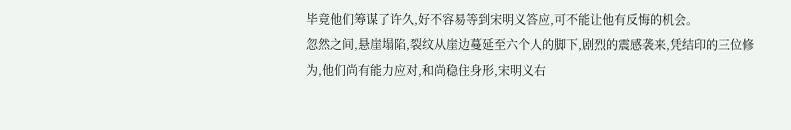毕竟他们筹谋了许久,好不容易等到宋明义答应,可不能让他有反悔的机会。
忽然之间,悬崖塌陷,裂纹从崖边蔓延至六个人的脚下,剧烈的震感袭来,凭结印的三位修为,他们尚有能力应对,和尚稳住身形,宋明义右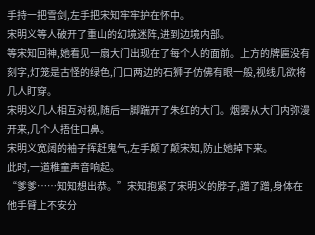手持一把雪剑,左手把宋知牢牢护在怀中。
宋明义等人破开了重山的幻境迷阵,进到边境内部。
等宋知回神,她看见一扇大门出现在了每个人的面前。上方的牌匾没有刻字,灯笼是古怪的绿色,门口两边的石狮子仿佛有眼一般,视线几欲将几人盯穿。
宋明义几人相互对视,随后一脚踹开了朱红的大门。烟雾从大门内弥漫开来,几个人捂住口鼻。
宋明义宽阔的袖子挥赶鬼气,左手颠了颠宋知,防止她掉下来。
此时,一道稚童声音响起。
“爹爹……知知想出恭。”宋知抱紧了宋明义的脖子,蹭了蹭,身体在他手臂上不安分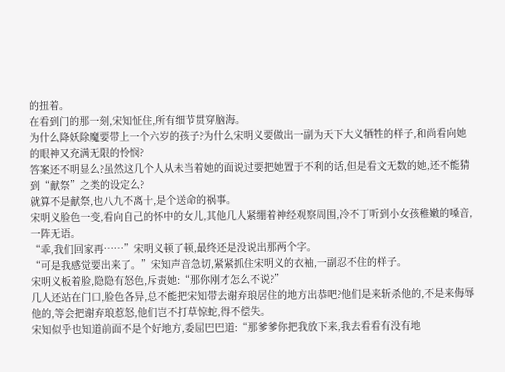的扭着。
在看到门的那一刻,宋知怔住,所有细节贯穿脑海。
为什么降妖除魔要带上一个六岁的孩子?为什么宋明义要做出一副为天下大义牺牲的样子,和尚看向她的眼神又充满无限的怜悯?
答案还不明显么?虽然这几个人从未当着她的面说过要把她置于不利的话,但是看文无数的她,还不能猜到“献祭”之类的设定么?
就算不是献祭,也八九不离十,是个送命的祸事。
宋明义脸色一变,看向自己的怀中的女儿,其他几人紧绷着神经观察周围,冷不丁听到小女孩稚嫩的嗓音,一阵无语。
“乖,我们回家再……”宋明义顿了顿,最终还是没说出那两个字。
“可是我感觉要出来了。”宋知声音急切,紧紧抓住宋明义的衣袖,一副忍不住的样子。
宋明义板着脸,隐隐有怒色,斥责她:“那你刚才怎么不说?”
几人还站在门口,脸色各异,总不能把宋知带去谢弃琅居住的地方出恭吧?他们是来斩杀他的,不是来侮辱他的,等会把谢弃琅惹怒,他们岂不打草惊蛇,得不偿失。
宋知似乎也知道前面不是个好地方,委屈巴巴道:“那爹爹你把我放下来,我去看看有没有地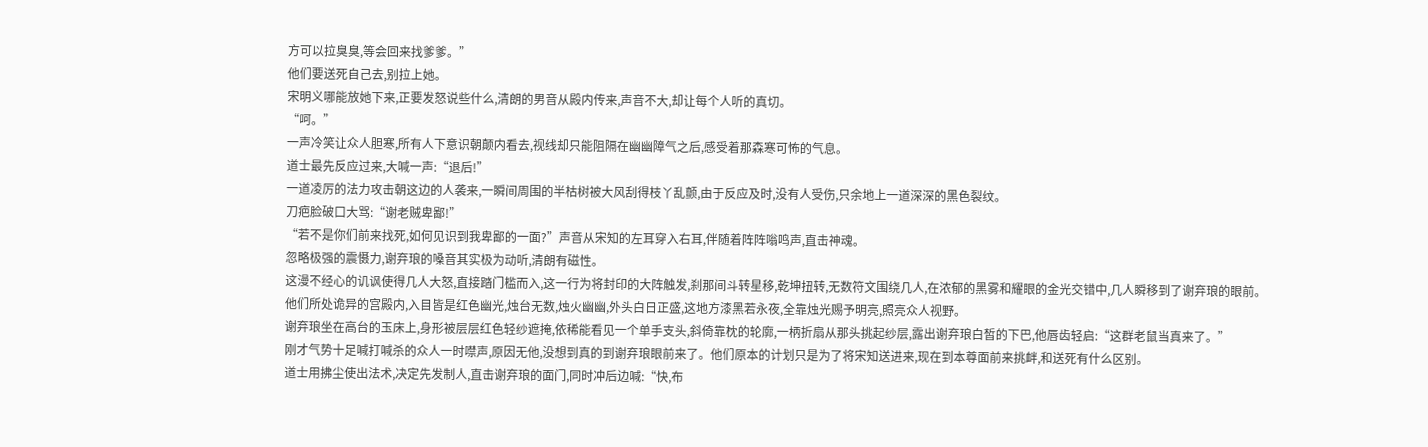方可以拉臭臭,等会回来找爹爹。”
他们要送死自己去,别拉上她。
宋明义哪能放她下来,正要发怒说些什么,清朗的男音从殿内传来,声音不大,却让每个人听的真切。
“呵。”
一声冷笑让众人胆寒,所有人下意识朝颠内看去,视线却只能阻隔在幽幽障气之后,感受着那森寒可怖的气息。
道士最先反应过来,大喊一声:“退后!”
一道凌厉的法力攻击朝这边的人袭来,一瞬间周围的半枯树被大风刮得枝丫乱颤,由于反应及时,没有人受伤,只余地上一道深深的黑色裂纹。
刀疤脸破口大骂:“谢老贼卑鄙!”
“若不是你们前来找死,如何见识到我卑鄙的一面?”声音从宋知的左耳穿入右耳,伴随着阵阵嗡鸣声,直击神魂。
忽略极强的震慑力,谢弃琅的嗓音其实极为动听,清朗有磁性。
这漫不经心的讥讽使得几人大怒,直接踏门槛而入,这一行为将封印的大阵触发,刹那间斗转星移,乾坤扭转,无数符文围绕几人,在浓郁的黑雾和耀眼的金光交错中,几人瞬移到了谢弃琅的眼前。
他们所处诡异的宫殿内,入目皆是红色幽光,烛台无数,烛火幽幽,外头白日正盛,这地方漆黑若永夜,全靠烛光赐予明亮,照亮众人视野。
谢弃琅坐在高台的玉床上,身形被层层红色轻纱遮掩,依稀能看见一个单手支头,斜倚靠枕的轮廓,一柄折扇从那头挑起纱层,露出谢弃琅白皙的下巴,他唇齿轻启:“这群老鼠当真来了。”
刚才气势十足喊打喊杀的众人一时噤声,原因无他,没想到真的到谢弃琅眼前来了。他们原本的计划只是为了将宋知送进来,现在到本尊面前来挑衅,和送死有什么区别。
道士用拂尘使出法术,决定先发制人,直击谢弃琅的面门,同时冲后边喊:“快,布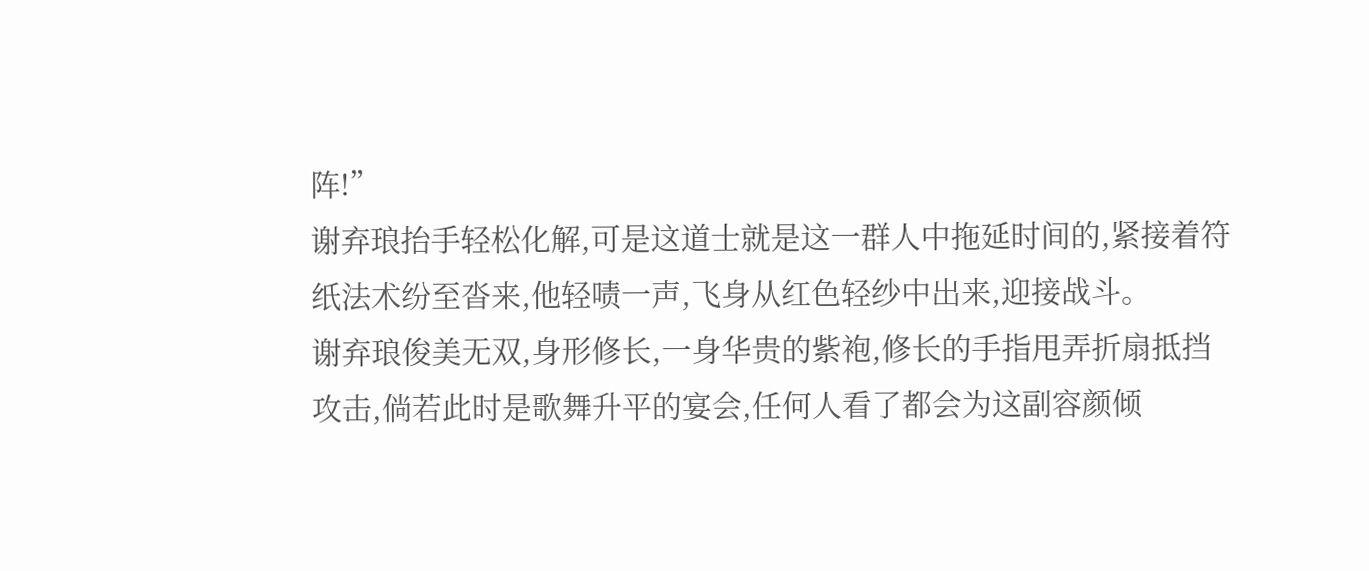阵!”
谢弃琅抬手轻松化解,可是这道士就是这一群人中拖延时间的,紧接着符纸法术纷至沓来,他轻啧一声,飞身从红色轻纱中出来,迎接战斗。
谢弃琅俊美无双,身形修长,一身华贵的紫袍,修长的手指甩弄折扇抵挡攻击,倘若此时是歌舞升平的宴会,任何人看了都会为这副容颜倾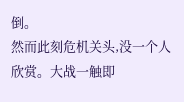倒。
然而此刻危机关头,没一个人欣赏。大战一触即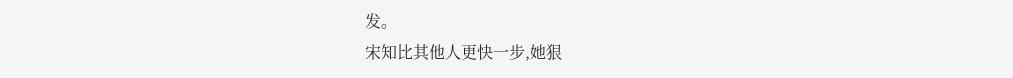发。
宋知比其他人更快一步,她狠